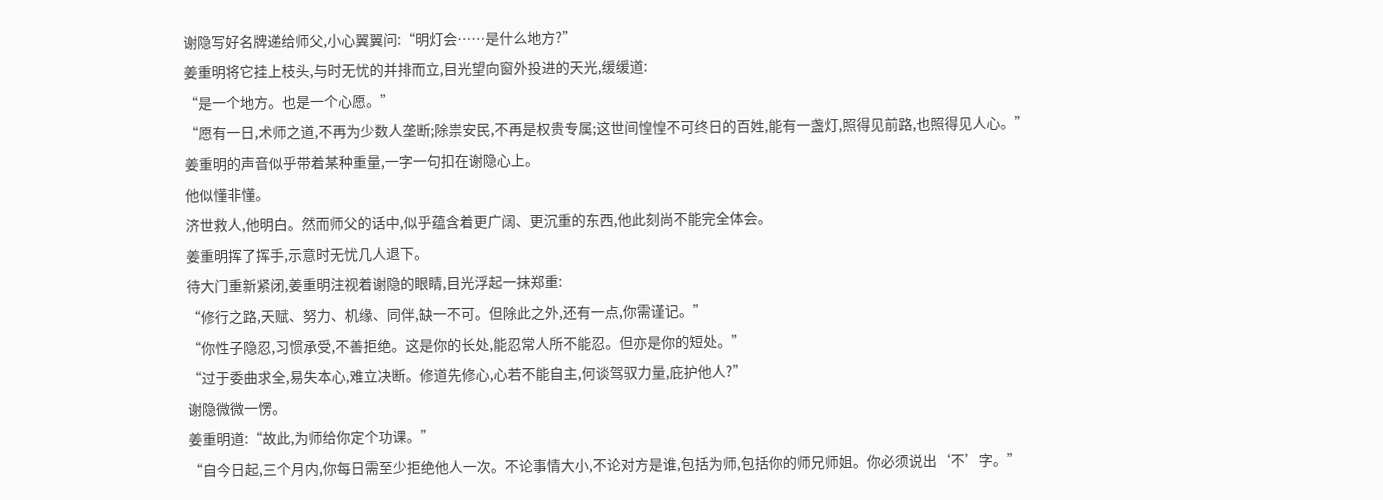谢隐写好名牌递给师父,小心翼翼问:“明灯会……是什么地方?”
姜重明将它挂上枝头,与时无忧的并排而立,目光望向窗外投进的天光,缓缓道:
“是一个地方。也是一个心愿。”
“愿有一日,术师之道,不再为少数人垄断;除祟安民,不再是权贵专属;这世间惶惶不可终日的百姓,能有一盏灯,照得见前路,也照得见人心。”
姜重明的声音似乎带着某种重量,一字一句扣在谢隐心上。
他似懂非懂。
济世救人,他明白。然而师父的话中,似乎蕴含着更广阔、更沉重的东西,他此刻尚不能完全体会。
姜重明挥了挥手,示意时无忧几人退下。
待大门重新紧闭,姜重明注视着谢隐的眼睛,目光浮起一抹郑重:
“修行之路,天赋、努力、机缘、同伴,缺一不可。但除此之外,还有一点,你需谨记。”
“你性子隐忍,习惯承受,不善拒绝。这是你的长处,能忍常人所不能忍。但亦是你的短处。”
“过于委曲求全,易失本心,难立决断。修道先修心,心若不能自主,何谈驾驭力量,庇护他人?”
谢隐微微一愣。
姜重明道:“故此,为师给你定个功课。”
“自今日起,三个月内,你每日需至少拒绝他人一次。不论事情大小,不论对方是谁,包括为师,包括你的师兄师姐。你必须说出‘不’字。”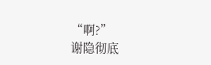“啊?”
谢隐彻底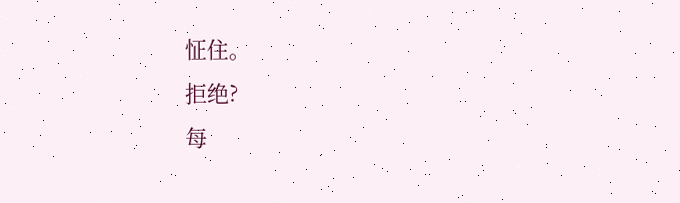怔住。
拒绝?
每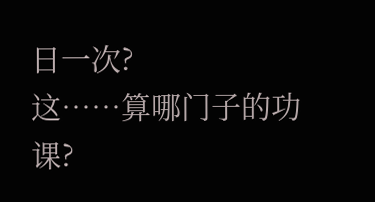日一次?
这……算哪门子的功课?